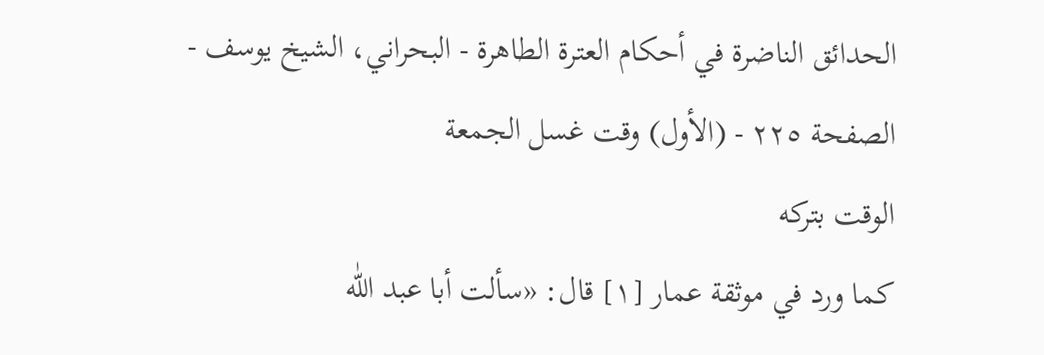الحدائق الناضرة في أحكام العترة الطاهرة - البحراني، الشيخ يوسف - الصفحة ٢٢٥ - (الأول) وقت غسل الجمعة
الوقت بتركه
كما ورد في موثقة عمار [١] قال: «سألت أبا عبد اللّٰه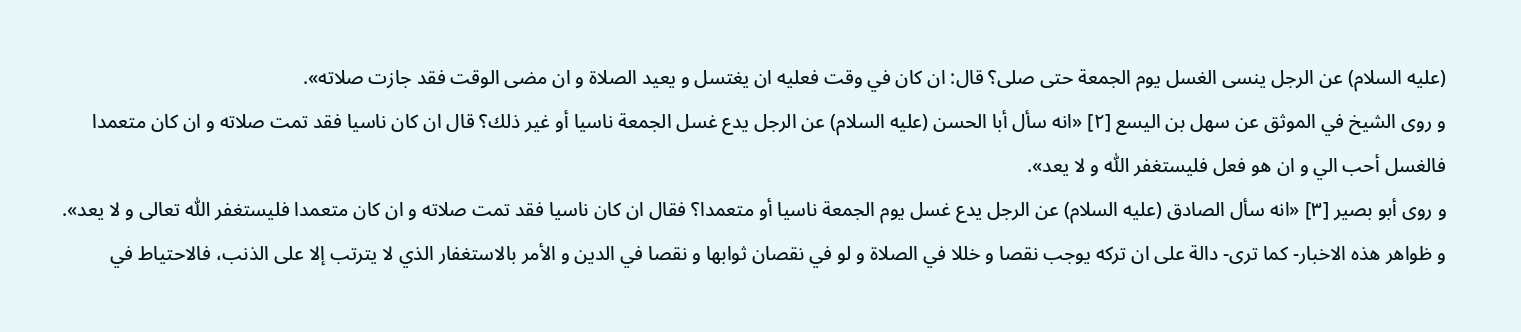(عليه السلام) عن الرجل ينسى الغسل يوم الجمعة حتى صلى؟ قال: ان كان في وقت فعليه ان يغتسل و يعيد الصلاة و ان مضى الوقت فقد جازت صلاته».
و روى الشيخ في الموثق عن سهل بن اليسع [٢] «انه سأل أبا الحسن (عليه السلام) عن الرجل يدع غسل الجمعة ناسيا أو غير ذلك؟ قال ان كان ناسيا فقد تمت صلاته و ان كان متعمدا فالغسل أحب الي و ان هو فعل فليستغفر اللّٰه و لا يعد».
و روى أبو بصير [٣] «انه سأل الصادق (عليه السلام) عن الرجل يدع غسل يوم الجمعة ناسيا أو متعمدا؟ فقال ان كان ناسيا فقد تمت صلاته و ان كان متعمدا فليستغفر اللّٰه تعالى و لا يعد».
و ظواهر هذه الاخبار- كما ترى- دالة على ان تركه يوجب نقصا و خللا في الصلاة و لو في نقصان ثوابها و نقصا في الدين و الأمر بالاستغفار الذي لا يترتب إلا على الذنب، فالاحتياط في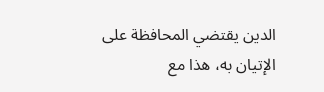الدين يقتضي المحافظة على الإتيان به، هذا مع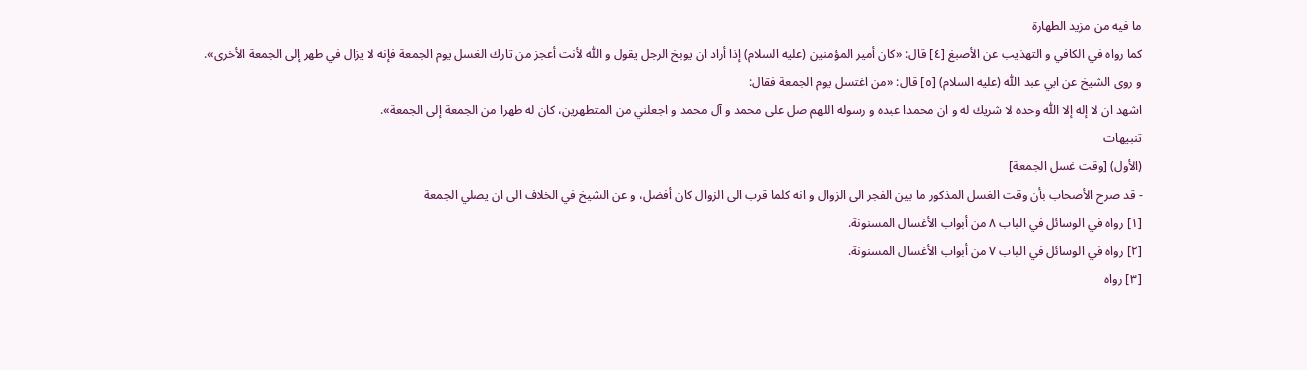ما فيه من مزيد الطهارة
كما رواه في الكافي و التهذيب عن الأصبغ [٤] قال: «كان أمير المؤمنين (عليه السلام) إذا أراد ان يوبخ الرجل يقول و اللّٰه لأنت أعجز من تارك الغسل يوم الجمعة فإنه لا يزال في طهر إلى الجمعة الأخرى».
و روى الشيخ عن ابي عبد اللّٰه (عليه السلام) [٥] قال: «من اغتسل يوم الجمعة فقال:
اشهد ان لا إله إلا اللّٰه وحده لا شريك له و ان محمدا عبده و رسوله اللهم صل على محمد و آل محمد و اجعلني من المتطهرين، كان له طهرا من الجمعة إلى الجمعة».
تنبيهات
(الأول) [وقت غسل الجمعة]
- قد صرح الأصحاب بأن وقت الغسل المذكور ما بين الفجر الى الزوال و انه كلما قرب الى الزوال كان أفضل، و عن الشيخ في الخلاف الى ان يصلي الجمعة
[١] رواه في الوسائل في الباب ٨ من أبواب الأغسال المسنونة.
[٢] رواه في الوسائل في الباب ٧ من أبواب الأغسال المسنونة.
[٣] رواه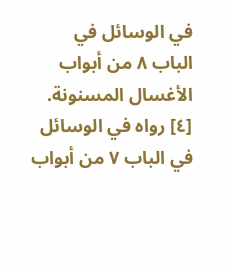في الوسائل في الباب ٨ من أبواب الأغسال المسنونة.
[٤] رواه في الوسائل في الباب ٧ من أبواب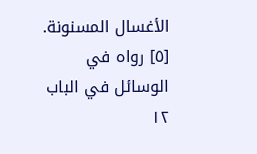الأغسال المسنونة.
[٥] رواه في الوسائل في الباب ١٢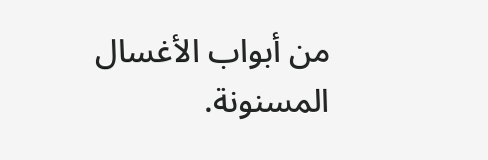من أبواب الأغسال المسنونة.